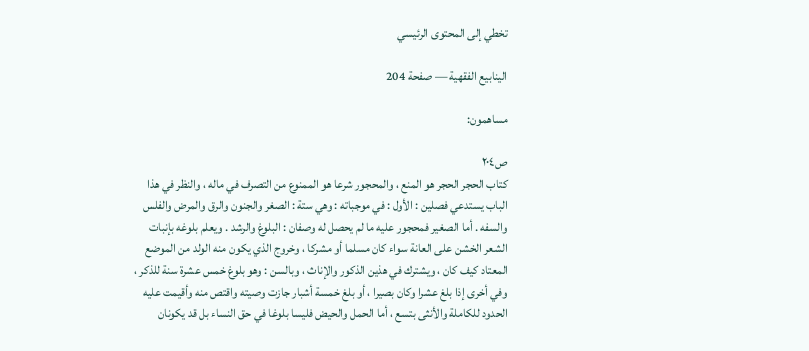تخطي إلى المحتوى الرئيسي

الينابيع الفقهية — صفحة 204

مساهمون:

ص٢٠٤
كتاب الحجر الحجر هو المنع ، والمحجور شرعا هو الممنوع من التصرف في ماله ، والنظر في هذا الباب يستدعي فصلين : الأول : في موجباته : وهي ستة : الصغر والجنون والرق والمرض والفلس والسفه . أما الصغير فمحجور عليه ما لم يحصل له وصفان : البلوغ والرشد . ويعلم بلوغه بإنبات الشعر الخشن على العانة سواء كان مسلما أو مشركا ، وخروج الذي يكون منه الولد من الموضع المعتاد كيف كان ، ويشترك في هذين الذكور والإناث ، وبالسن : وهو بلوغ خمس عشرة سنة للذكر ، وفي أخرى إذا بلغ عشرا وكان بصيرا ، أو بلغ خمسة أشبار جازت وصيته واقتص منه وأقيمت عليه الحدود للكاملة والأنثى بتسع ، أما الحمل والحيض فليسا بلوغا في حق النساء بل قد يكونان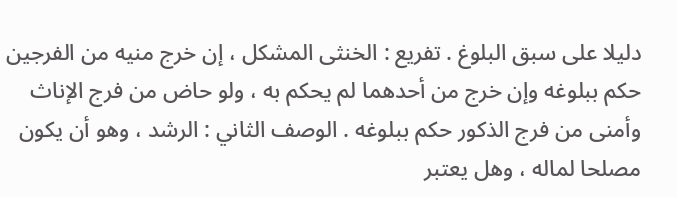دليلا على سبق البلوغ . تفريع : الخنثى المشكل ، إن خرج منيه من الفرجين حكم ببلوغه وإن خرج من أحدهما لم يحكم به ، ولو حاض من فرج الإناث وأمنى من فرج الذكور حكم ببلوغه . الوصف الثاني : الرشد ، وهو أن يكون مصلحا لماله ، وهل يعتبر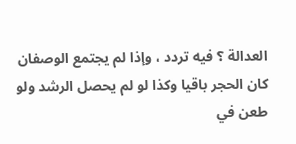العدالة ؟ فيه تردد ، وإذا لم يجتمع الوصفان كان الحجر باقيا وكذا لو لم يحصل الرشد ولو طعن في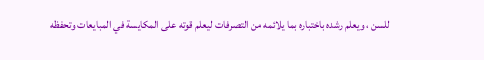للسن ، ويعلم رشده باختباره بما يلائمه من التصرفات ليعلم قوته على المكايسة في المبايعات وتحفظه